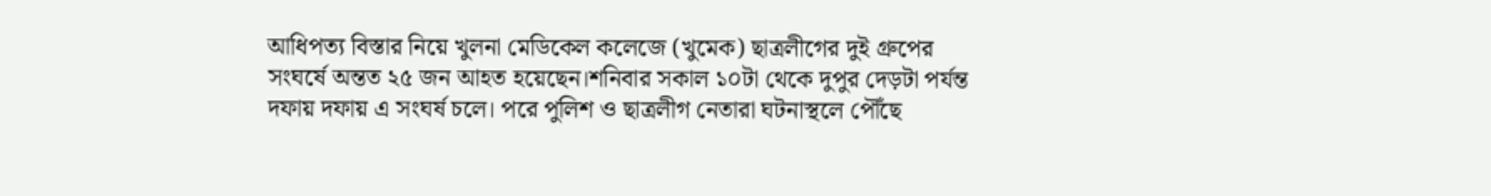আধিপত্য বিস্তার নিয়ে খুলনা মেডিকেল কলেজে (খুমেক) ছাত্রলীগের দুই গ্রুপের সংঘর্ষে অন্তত ২৫ জন আহত হয়েছেন।শনিবার সকাল ১০টা থেকে দুপুর দেড়টা পর্যন্ত দফায় দফায় এ সংঘর্ষ চলে। পরে পুলিশ ও ছাত্রলীগ নেতারা ঘটনাস্থলে পৌঁছে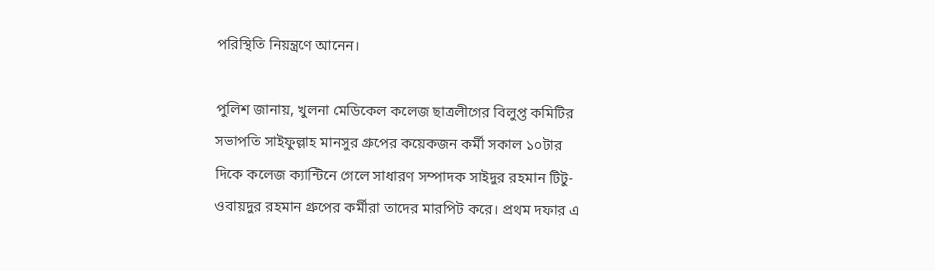পরিস্থিতি নিয়ন্ত্রণে আনেন।

পুলিশ জানায়, খুলনা মেডিকেল কলেজ ছাত্রলীগের বিলুপ্ত কমিটির সভাপতি সাইফুল্লাহ মানসুর গ্রুপের কয়েকজন কর্মী সকাল ১০টার দিকে কলেজ ক্যান্টিনে গেলে সাধারণ সম্পাদক সাইদুর রহমান টিটু-ওবায়দুর রহমান গ্রুপের কর্মীরা তাদের মারপিট করে। প্রথম দফার এ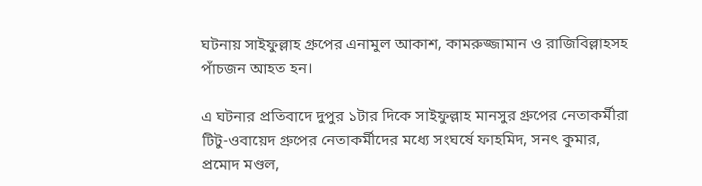ঘটনায় সাইফুল্লাহ গ্রুপের এনামুল আকাশ, কামরুজ্জামান ও রাজিবিল্লাহসহ পাঁচজন আহত হন।

এ ঘটনার প্রতিবাদে দুপুর ১টার দিকে সাইফুল্লাহ মানসুর গ্রুপের নেতাকর্মীরা টিটু-ওবায়েদ গ্রুপের নেতাকর্মীদের মধ্যে সংঘর্ষে ফাহমিদ, সনৎ কুমার, প্রমোদ মণ্ডল,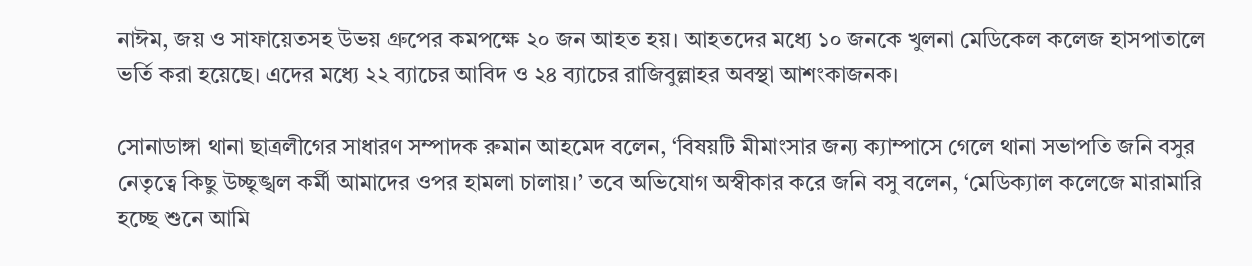নাঈম, জয় ও সাফায়েতসহ উভয় গ্রুপের কমপক্ষে ২০ জন আহত হয়। আহতদের মধ্যে ১০ জনকে খুলনা মেডিকেল কলেজ হাসপাতালে ভর্তি করা হয়েছে। এদের মধ্যে ২২ ব্যাচের আবিদ ও ২৪ ব্যাচের রাজিবুল্লাহর অবস্থা আশংকাজনক।

সোনাডাঙ্গা থানা ছাত্রলীগের সাধারণ সম্পাদক রুমান আহমেদ বলেন, ‘বিষয়টি মীমাংসার জন্য ক্যাম্পাসে গেলে থানা সভাপতি জনি বসুর নেতৃত্বে কিছু উচ্ছৃঙ্খল কর্মী আমাদের ওপর হামলা চালায়।’ তবে অভিযোগ অস্বীকার করে জনি বসু বলেন, ‘মেডিক্যাল কলেজে মারামারি হচ্ছে শুনে আমি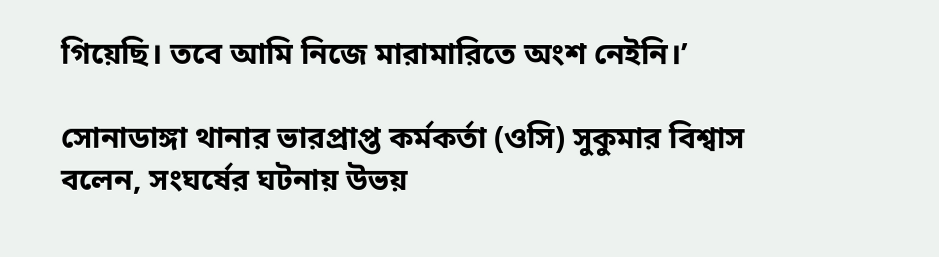গিয়েছি। তবে আমি নিজে মারামারিতে অংশ নেইনি।’

সোনাডাঙ্গা থানার ভারপ্রাপ্ত কর্মকর্তা (ওসি) সুকুমার বিশ্বাস বলেন, সংঘর্ষের ঘটনায় উভয়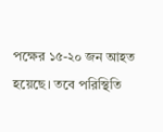পক্ষের ১৫-২০ জন আহত হয়েছে। তবে পরিস্থিতি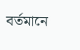বর্তমানে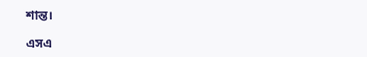শান্ত।

এসএ